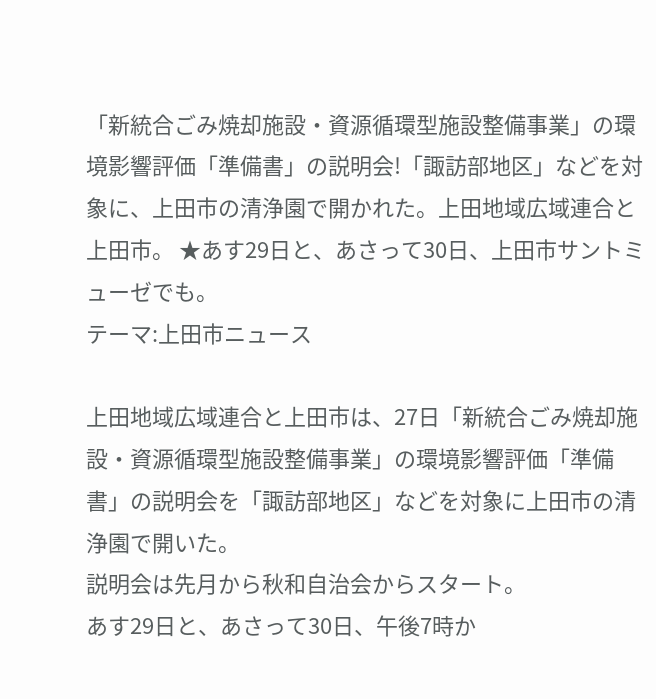「新統合ごみ焼却施設・資源循環型施設整備事業」の環境影響評価「準備書」の説明会!「諏訪部地区」などを対象に、上田市の清浄園で開かれた。上田地域広域連合と上田市。 ★あす29日と、あさって30日、上田市サントミューゼでも。
テーマ:上田市ニュース

上田地域広域連合と上田市は、27日「新統合ごみ焼却施設・資源循環型施設整備事業」の環境影響評価「準備書」の説明会を「諏訪部地区」などを対象に上田市の清浄園で開いた。
説明会は先月から秋和自治会からスタート。
あす29日と、あさって30日、午後7時か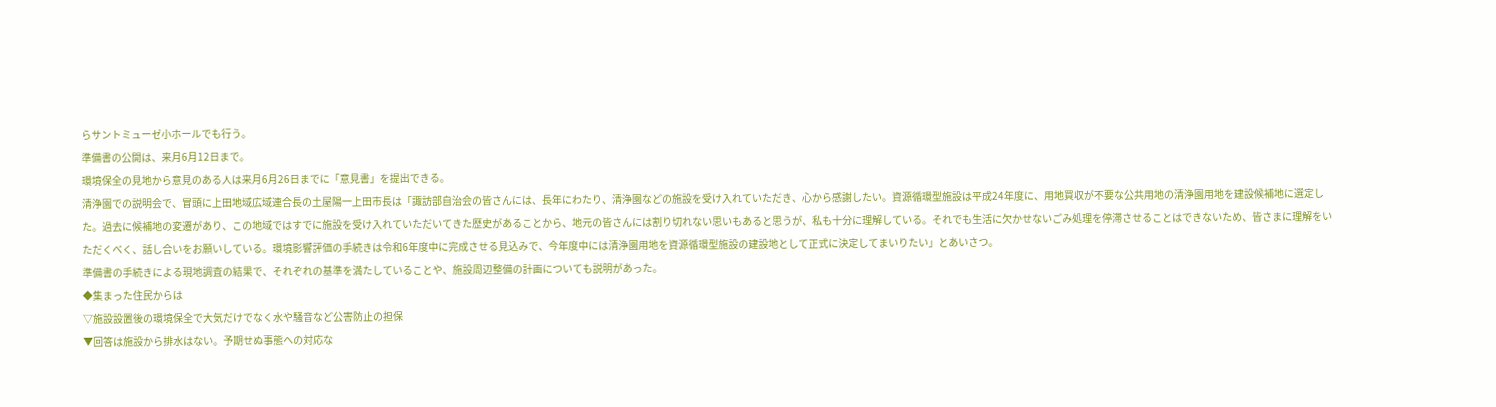らサントミューゼ小ホールでも行う。
準備書の公開は、来月6月12日まで。
環境保全の見地から意見のある人は来月6月26日までに「意見書」を提出できる。
清浄園での説明会で、冒頭に上田地域広域連合長の土屋陽一上田市長は「諏訪部自治会の皆さんには、長年にわたり、清浄園などの施設を受け入れていただき、心から感謝したい。資源循環型施設は平成24年度に、用地買収が不要な公共用地の清浄園用地を建設候補地に選定した。過去に候補地の変遷があり、この地域ではすでに施設を受け入れていただいてきた歴史があることから、地元の皆さんには割り切れない思いもあると思うが、私も十分に理解している。それでも生活に欠かせないごみ処理を停滞させることはできないため、皆さまに理解をいただくべく、話し合いをお願いしている。環境影響評価の手続きは令和6年度中に完成させる見込みで、今年度中には清浄園用地を資源循環型施設の建設地として正式に決定してまいりたい」とあいさつ。
準備書の手続きによる現地調査の結果で、それぞれの基準を満たしていることや、施設周辺整備の計画についても説明があった。
◆集まった住民からは
▽施設設置後の環境保全で大気だけでなく水や騒音など公害防止の担保
▼回答は施設から排水はない。予期せぬ事態への対応な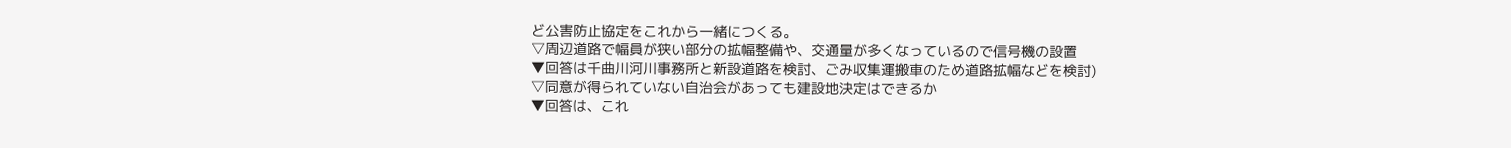ど公害防止協定をこれから一緒につくる。
▽周辺道路で幅員が狭い部分の拡幅整備や、交通量が多くなっているので信号機の設置
▼回答は千曲川河川事務所と新設道路を検討、ごみ収集運搬車のため道路拡幅などを検討)
▽同意が得られていない自治会があっても建設地決定はできるか
▼回答は、これ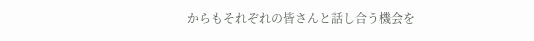からもそれぞれの皆さんと話し合う機会を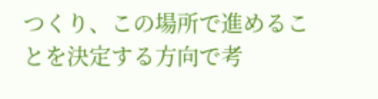つくり、この場所で進めることを決定する方向で考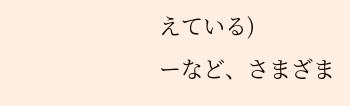えている)
ーなど、さまざま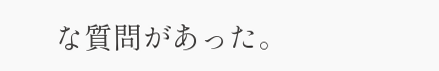な質問があった。